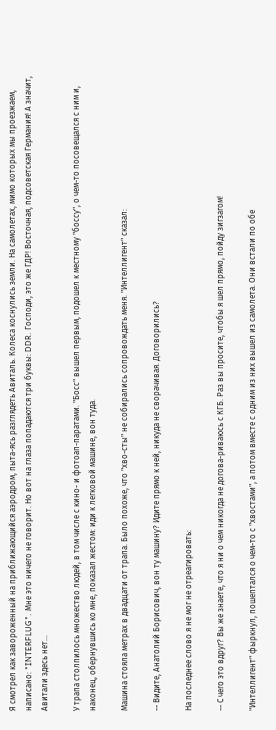Я смотрел как завороженный на приближающийся аэродром, пыта-ясь разглядеть Авиталь. Колеса коснулись земли. На самолетах, мимо которых мы проезжаем, написано: "INTERFLUG". Мне это ничего не говорит. Но вот на глаза попадаются три буквы: DDR. Господи, это же ГДР! Восточная, подсоветская Германия! А значит, Авитали здесь нет...

У трапа столпилось множество людей, в том числе с кино- и фотоап-паратами. "Босс" вышел первым, подошел к местному "боссу", о чем-то посовещался с ним и, наконец, обернувшись ко мне, показал жестом: иди к легковой машине, вон туда.

Машина стояла метрах в двадцати от трапа. Было похоже, что "хво-сты" не собирались сопровождать меня. "Интеллигент" сказал:

-- Видите, Анатолий Борисович, вон ту машину? Идите прямо к ней, никуда не сворачивая. Договорились?

На последнее слово я не мог не отреагировать:

-- С чего это вдруг? Вы же знаете, что я ни о чем никогда не догова-риваюсь с КГБ. Раз вы просите, чтобы я шел прямо, пойду зигзагом!

"Интеллигент" фыркнул, пошептался о чем-то с "хвостами", а потом вместе с одним из них вышел из самолета. Они встали по обе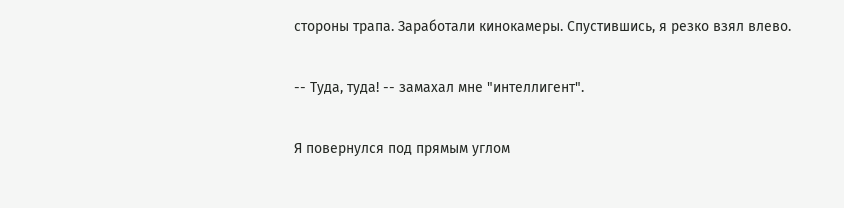стороны трапа. Заработали кинокамеры. Спустившись, я резко взял влево.

-- Туда, туда! -- замахал мне "интеллигент".

Я повернулся под прямым углом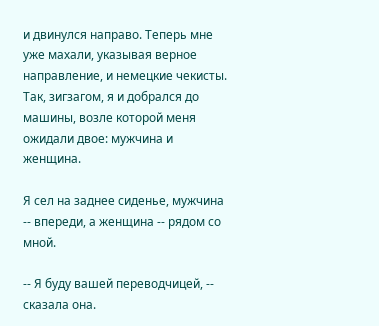и двинулся направо. Теперь мне уже махали, указывая верное направление, и немецкие чекисты. Так, зигзагом, я и добрался до машины, возле которой меня ожидали двое: мужчина и женщина.

Я сел на заднее сиденье, мужчина -- впереди, а женщина -- рядом со мной.

-- Я буду вашей переводчицей, -- сказала она.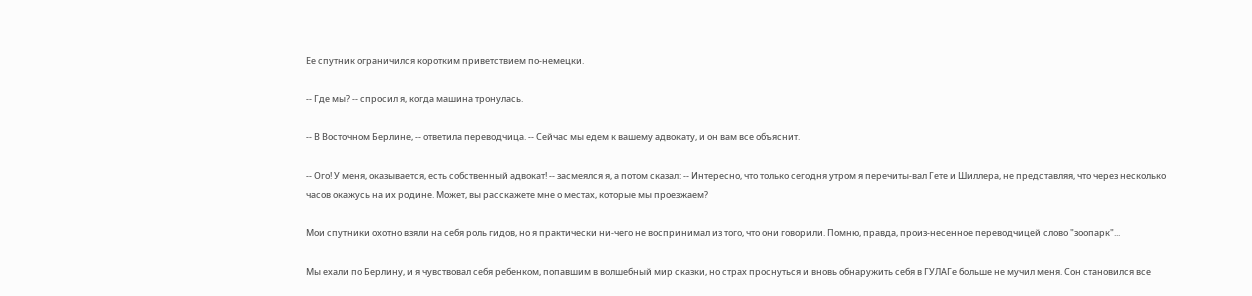Ее спутник ограничился коротким приветствием по-немецки.

-- Где мы? -- спросил я, когда машина тронулась.

-- В Восточном Берлине, -- ответила переводчица. -- Сейчас мы едем к вашему адвокату, и он вам все объяснит.

-- Ого! У меня, оказывается, есть собственный адвокат! -- засмеялся я, а потом сказал: -- Интересно, что только сегодня утром я перечиты-вал Гете и Шиллера, не представляя, что через несколько часов окажусь на их родине. Может, вы расскажете мне о местах, которые мы проезжаем?

Мои спутники охотно взяли на себя роль гидов, но я практически ни-чего не воспринимал из того, что они говорили. Помню, правда, произ-несенное переводчицей слово "зоопарк"...

Мы ехали по Берлину, и я чувствовал себя ребенком, попавшим в волшебный мир сказки, но страх проснуться и вновь обнаружить себя в ГУЛАГе больше не мучил меня. Сон становился все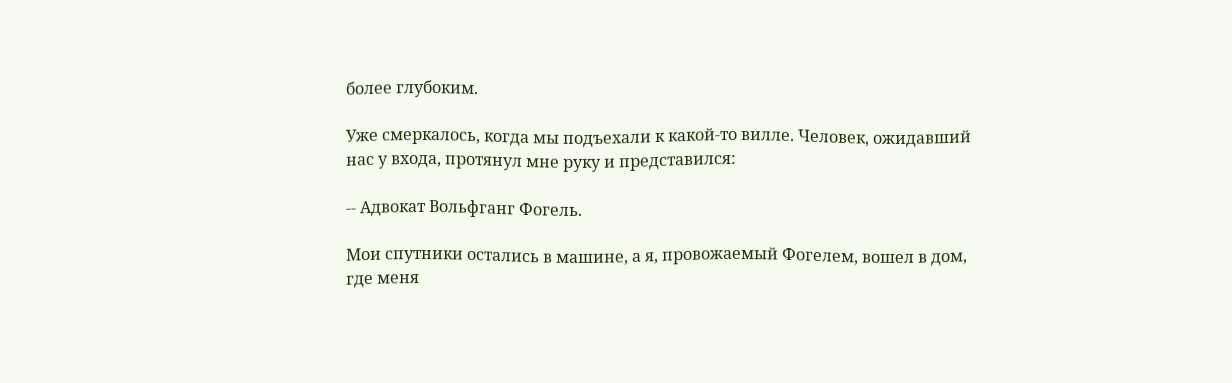более глубоким.

Уже смеркалось, когда мы подъехали к какой-то вилле. Человек, ожидавший нас у входа, протянул мне руку и представился:

-- Адвокат Вольфганг Фогель.

Мои спутники остались в машине, а я, провожаемый Фогелем, вошел в дом, где меня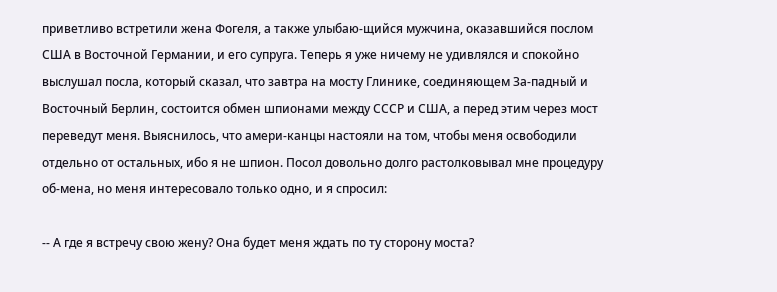приветливо встретили жена Фогеля, а также улыбаю-щийся мужчина, оказавшийся послом США в Восточной Германии, и его супруга. Теперь я уже ничему не удивлялся и спокойно выслушал посла, который сказал, что завтра на мосту Глинике, соединяющем За-падный и Восточный Берлин, состоится обмен шпионами между СССР и США, а перед этим через мост переведут меня. Выяснилось, что амери-канцы настояли на том, чтобы меня освободили отдельно от остальных, ибо я не шпион. Посол довольно долго растолковывал мне процедуру об-мена, но меня интересовало только одно, и я спросил:

-- А где я встречу свою жену? Она будет меня ждать по ту сторону моста?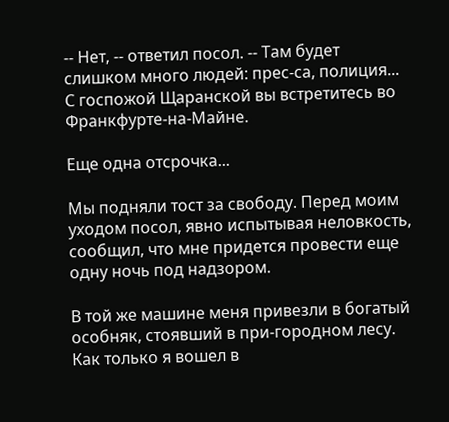-- Нет, -- ответил посол. -- Там будет слишком много людей: прес-са, полиция... С госпожой Щаранской вы встретитесь во Франкфурте-на-Майне.

Еще одна отсрочка...

Мы подняли тост за свободу. Перед моим уходом посол, явно испытывая неловкость, сообщил, что мне придется провести еще одну ночь под надзором.

В той же машине меня привезли в богатый особняк, стоявший в при-городном лесу. Как только я вошел в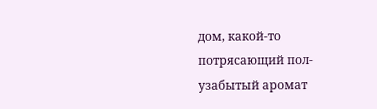дом, какой-то потрясающий пол-узабытый аромат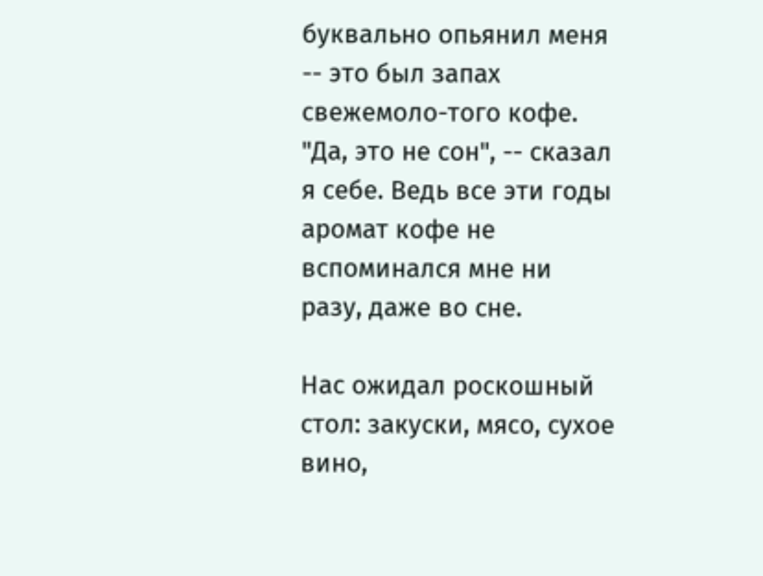буквально опьянил меня -- это был запах свежемоло-того кофе. "Да, это не сон", -- сказал я себе. Ведь все эти годы аромат кофе не вспоминался мне ни разу, даже во сне.

Нас ожидал роскошный стол: закуски, мясо, сухое вино,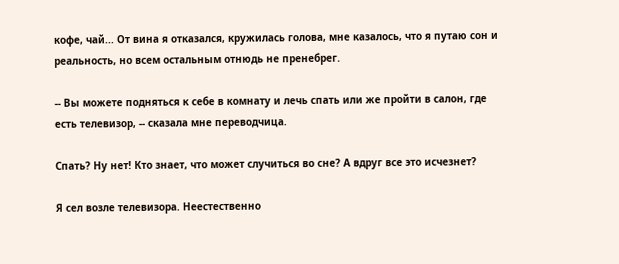кофе, чай... От вина я отказался, кружилась голова, мне казалось, что я путаю сон и реальность, но всем остальным отнюдь не пренебрег.

-- Вы можете подняться к себе в комнату и лечь спать или же пройти в салон, где есть телевизор, -- сказала мне переводчица.

Спать? Ну нет! Кто знает, что может случиться во сне? А вдруг все это исчезнет?

Я сел возле телевизора. Неестественно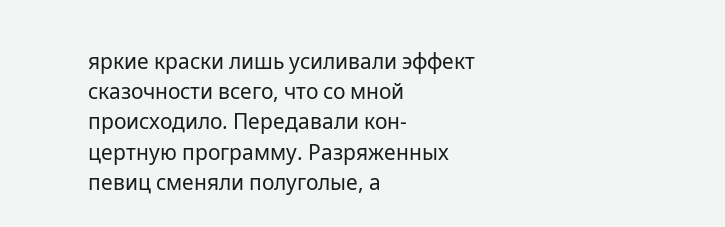яркие краски лишь усиливали эффект сказочности всего, что со мной происходило. Передавали кон-цертную программу. Разряженных певиц сменяли полуголые, а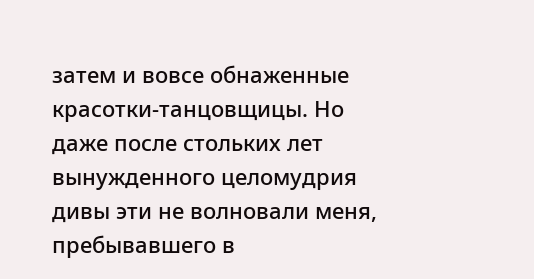затем и вовсе обнаженные красотки-танцовщицы. Но даже после стольких лет вынужденного целомудрия дивы эти не волновали меня, пребывавшего в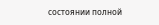состоянии полной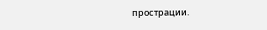прострации.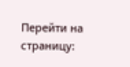Перейти на страницу: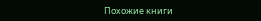Похожие книги